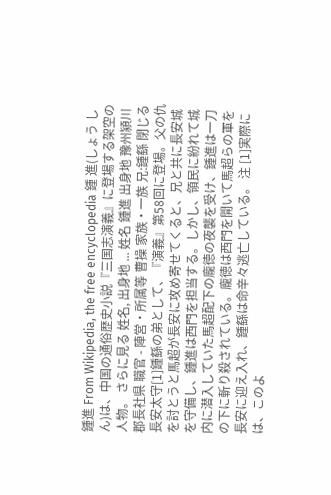鍾進 From Wikipedia, the free encyclopedia 鍾 進(しょう しん)は、中国の通俗歴史小説『三国志演義』に登場する架空の人物。 さらに見る 姓名, 出身地 ... 姓名 鍾進 出身地 豫州潁川郡長社県 職官 - 陣営・所属等 曹操 家族・一族 兄:鍾繇 閉じる 長安太守[1]鍾繇の弟として、『演義』第58回に登場。父の仇を討とうと馬超が長安に攻め寄せてくると、兄と共に長安城を守備し、鍾進は西門を担当する。しかし、領民に紛れて城内に潜入していた馬超配下の龐徳の夜襲を受け、鍾進は一刀の下に斬り殺されている。龐徳は西門を開いて馬超らの軍を長安に迎え入れ、鍾繇は命辛々逃亡している。 注 [1]実際には、このよ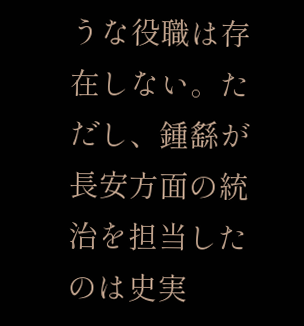うな役職は存在しない。ただし、鍾繇が長安方面の統治を担当したのは史実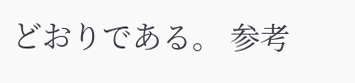どおりである。 参考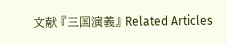文献 『三国演義』 Related Articles